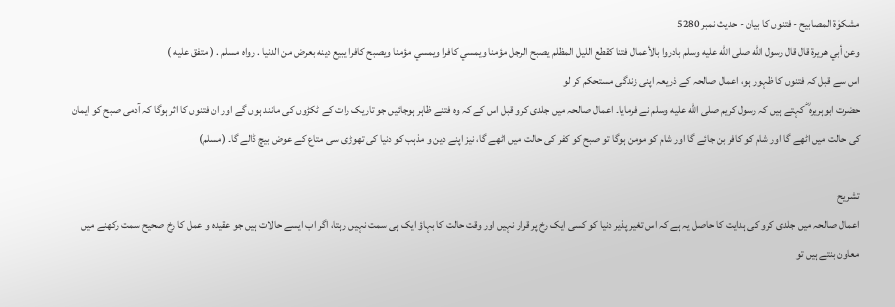مشکوٰۃ المصابیح - فتنوں کا بیان - حدیث نمبر 5280
وعن أبي هريرة قال قال رسول الله صلى الله عليه وسلم بادروا بالأعمال فتنا كقطع الليل المظلم يصبح الرجل مؤمنا ويمسي كافرا ويمسي مؤمنا ويصبح كافرا يبيع دينه بعرض من الدنيا . رواه مسلم . ( متفق عليه )
اس سے قبل کہ فتنوں کا ظہور ہو، اعمال صالحہ کے ذریعہ اپنی زندگی مستحکم کر لو
حضرت ابوہریرہ ؓ کہتے ہیں کہ رسول کریم صلى الله عليه وسلم نے فرمایا۔ اعمال صالحہ میں جلدی کرو قبل اس کے کہ وہ فتنے ظاہر ہوجائیں جو تاریک رات کے ٹکڑوں کی مانند ہوں گے اور ان فتنوں کا اثر ہوگا کہ آدمی صبح کو ایمان کی حالت میں اٹھے گا اور شام کو کافر بن جائے گا اور شام کو مومن ہوگا تو صبح کو کفر کی حالت میں اٹھے گا، نیز اپنے دین و مذہب کو دنیا کی تھوڑی سی متاع کے عوض بیچ ڈالے گا۔ (مسلم)

تشریح
اعمال صالحہ میں جلدی کرو کی ہدایت کا حاصل یہ ہے کہ اس تغیر پذیر دنیا کو کسی ایک رخ پر قرار نہیں اور وقت حالت کا بہاؤ ایک ہی سمت نہیں رہتا، اگر اب ایسے حالات ہیں جو عقیدہ و عمل کا رخ صحیح سمت رکھنے میں معاون بنتے ہیں تو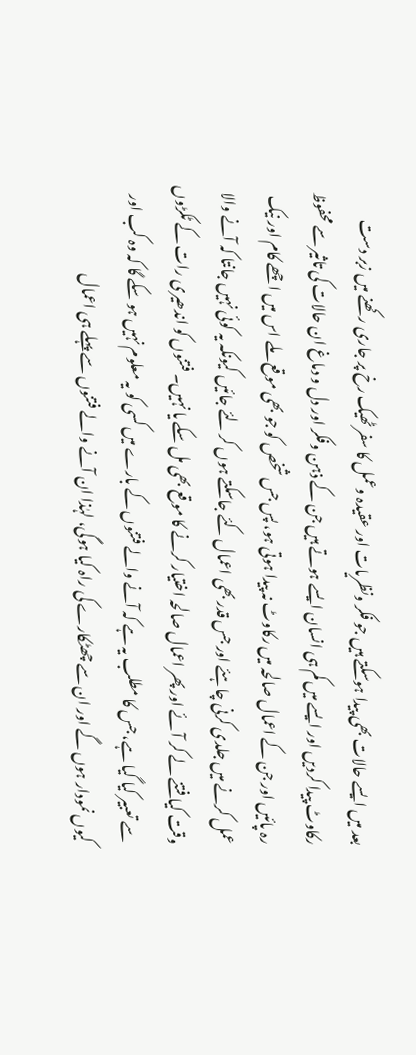بعد میں ایسے حالات بھی پیدا ہوسکتے ہیں جو فکر ونظریات اور عقیدہ وعمل کا سفر ٹھیک رخ پر جاری رکھنے میں زبر دست رکاوٹ پیدا کردیں اور ایسے میں کم ہی انسان ایسے ہوتے ہیں جن کے ذہن وفکر اور دل و دماغ ان حالات کی تاثیر سے محفوظ رہ پائیں اور جن کے اعمال صالحہ میں رکاوٹ نہ پیدا ہوتی ہو، پس جس شخص کو جو بھی موقع ملے اس میں اچھے کام اور نیک عمل کرنے میں جلدی کرنی چاہئے اور جس قدر بھی اعمال کئے جاسکتے ہوں کر لئے جائیں کیونکہ یہ کوئی نہیں جانتا کہ آنے والا وقت کیا فتنے لے کر آئے اور پھر اعمال صالحہ اختیار کرنے کا موقع بھی مل سکے یا نہیں۔ فتنوں کو اندھیری رات کے ٹکڑوں سے تعبیر کیا گیا ہے، جس کا مطلب یہ ہے کہ آنے والے فتنوں کے بارے میں کسی کو یہ معلوم نہیں ہو سکے گا کہ وہ کب اور کیوں نمودار ہوں گے اور ان سے چھٹکارے کی راہ کیا ہوگی، لہٰذا ان آنے والے فتنوں سے پہلے ہی اعمال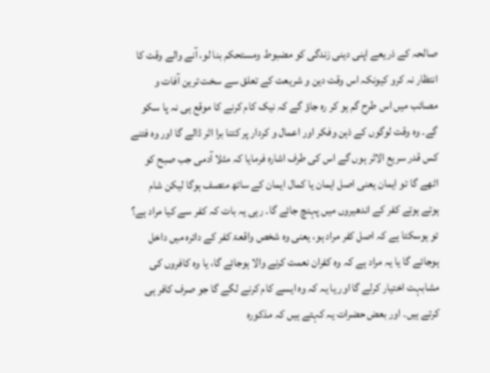صالحہ کے ذریعے اپنی دینی زندگی کو مضبوط ومستحکم بنا لو، آنے والے وقت کا انتظار نہ کرو کیونکہ اس وقت دین و شریعت کے تعلق سے سخت ترین آفات و مصائب میں اس طرح گم ہو کر رہ جاؤ گے کہ نیک کام کرنے کا موقع ہی نہ پا سکو گے۔ وہ وقت لوگوں کے ذہن وفکر اور اعمال و کردار پر کتنا برا اثر ڈالے گا اور وہ فتنے کس قدر سریع الاثر ہوں گے اس کی طرف اشارہ فرمایا کہ مثلا آدمی جب صبح کو اٹھے گا تو ایمان یعنی اصل ایمان یا کمال ایمان کے ساتھ متصف ہوگا لیکن شام ہوتے ہوتے کفر کے اندھیروں میں پہنچ جائے گا۔ رہی یہ بات کہ کفر سے کیا مراد ہے؟ تو ہوسکتا ہے کہ اصل کفر مراد ہو، یعنی وہ شخص واقعۃ کفر کے دائرہ میں داخل ہوجائے گا یا یہ مراد ہے کہ وہ کفران نعمت کرنے والا ہوجائے گا، یا وہ کافروں کی مشابہت اختیار کرلے گا اور یا یہ کہ وہ ایسے کام کرنے لگے گا جو صرف کافر ہی کرتے ہیں۔ اور بعض حضرات یہ کہتے ہیں کہ مذکورہ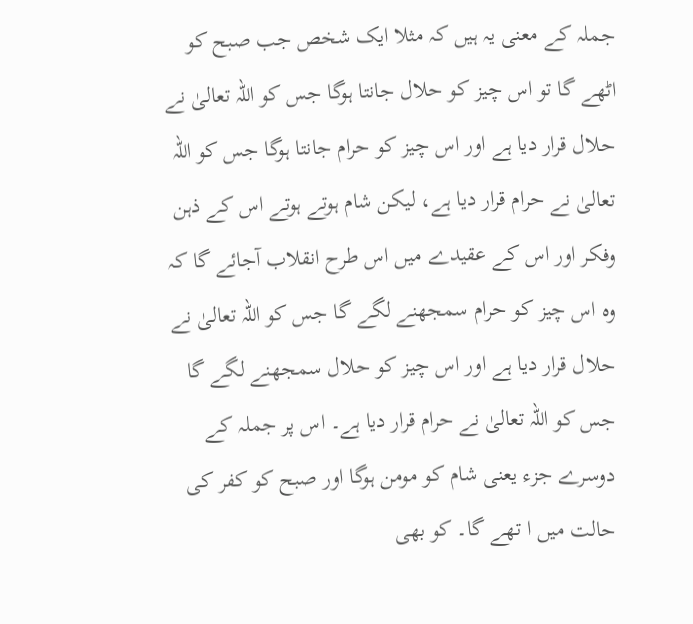جملہ کے معنی یہ ہیں کہ مثلا ایک شخص جب صبح کو اٹھے گا تو اس چیز کو حلال جانتا ہوگا جس کو اللہ تعالیٰ نے حلال قرار دیا ہے اور اس چیز کو حرام جانتا ہوگا جس کو اللہ تعالیٰ نے حرام قرار دیا ہے، لیکن شام ہوتے ہوتے اس کے ذہن وفکر اور اس کے عقیدے میں اس طرح انقلاب آجائے گا کہ وہ اس چیز کو حرام سمجھنے لگے گا جس کو اللہ تعالیٰ نے حلال قرار دیا ہے اور اس چیز کو حلال سمجھنے لگے گا جس کو اللہ تعالیٰ نے حرام قرار دیا ہے۔ اس پر جملہ کے دوسرے جزء یعنی شام کو مومن ہوگا اور صبح کو کفر کی حالت میں ا تھے گا۔ کو بھی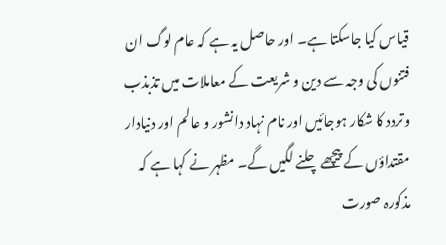قیاس کیا جاسکتا ہے۔ اور حاصل یہ ہے کہ عام لوگ ان فتنوں کی وجہ سے دین و شریعت کے معاملات میں تذبذب وتردد کا شکار ہوجائیں اور نام نہاد دانشور و عالم اور دنیادار مقتداؤں کے پیچھے چلنے لگیں گے۔ مظہر نے کہا ہے کہ مذکورہ صورت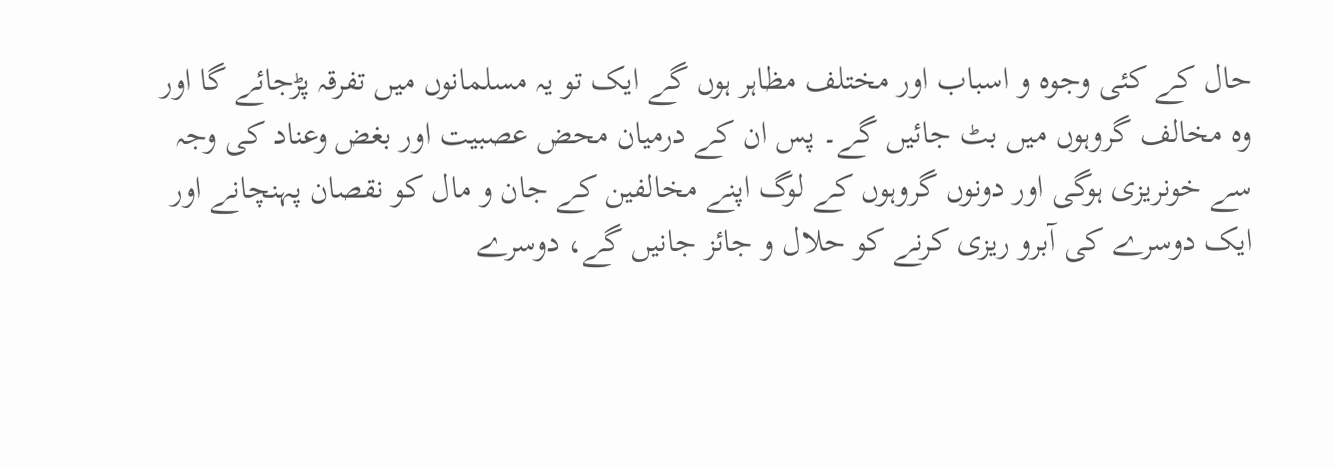حال کے کئی وجوہ و اسباب اور مختلف مظاہر ہوں گے ایک تو یہ مسلمانوں میں تفرقہ پڑجائے گا اور وہ مخالف گروہوں میں بٹ جائیں گے۔ پس ان کے درمیان محض عصبیت اور بغض وعناد کی وجہ سے خونریزی ہوگی اور دونوں گروہوں کے لوگ اپنے مخالفین کے جان و مال کو نقصان پہنچانے اور ایک دوسرے کی آبرو ریزی کرنے کو حلال و جائز جانیں گے، دوسرے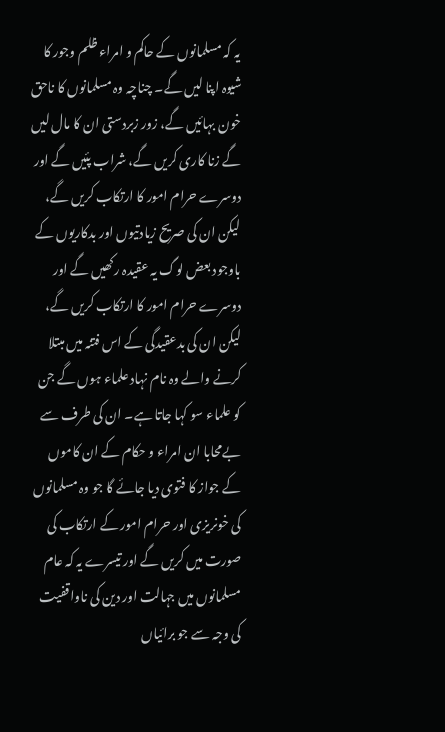یہ کہ مسلمانوں کے حاکم و امراء ظلم وجور کا شیوہ اپنا لیں گے۔ چناچہ وہ مسلمانوں کا ناحق خون بہائیں گے، زور زبردستی ان کا مال لیں گے زنا کاری کریں گے، شراب پئیں گے اور دوسرے حرام امور کا ارتکاب کریں گے، لیکن ان کی صریح زیادتیوں اور بدکاریوں کے باوجود بعض لوگ یہ عقیدہ رکھیں گے اور دوسرے حرام امور کا ارتکاب کریں گے، لیکن ان کی بدعقیدگی کے اس فتنہ میں مبتلا کرنے والے وہ نام نہاد علماء ہوں گے جن کو علماء سو کہا جاتا ہے۔ ان کی طرف سے بےمحابا ان امراء و حکام کے ان کاموں کے جواز کا فتوی دیا جائے گا جو وہ مسلمانوں کی خونریزی اور حرام امور کے ارتکاب کی صورت میں کریں گے اور تیسرے یہ کہ عام مسلمانوں میں جہالت اور دین کی ناواقفیت کی وجہ سے جو برائیاں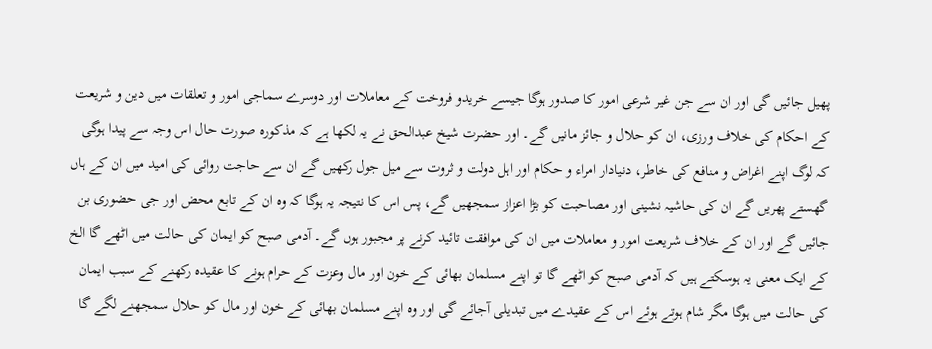پھیل جائیں گی اور ان سے جن غیر شرعی امور کا صدور ہوگا جیسے خریدو فروخت کے معاملات اور دوسرے سماجی امور و تعلقات میں دین و شریعت کے احکام کی خلاف ورزی، ان کو حلال و جائز مانیں گے۔ اور حضرت شیخ عبدالحق نے یہ لکھا ہے کہ مذکورہ صورت حال اس وجہ سے پیدا ہوگی کہ لوگ اپنے اغراض و منافع کی خاطر، دنیادار امراء و حکام اور اہل دولت و ثروت سے میل جول رکھیں گے ان سے حاجت روائی کی امید میں ان کے ہاں گھستے پھریں گے ان کی حاشیہ نشینی اور مصاحبت کو بڑا اعزاز سمجھیں گے، پس اس کا نتیجہ یہ ہوگا کہ وہ ان کے تابع محض اور جی حضوری بن جائیں گے اور ان کے خلاف شریعت امور و معاملات میں ان کی موافقت تائید کرنے پر مجبور ہوں گے۔ آدمی صبح کو ایمان کی حالت میں اٹھے گا الخ کے ایک معنی یہ ہوسکتے ہیں کہ آدمی صبح کو اٹھے گا تو اپنے مسلمان بھائی کے خون اور مال وعزت کے حرام ہونے کا عقیدہ رکھنے کے سبب ایمان کی حالت میں ہوگا مگر شام ہوتے ہوئے اس کے عقیدے میں تبدیلی آجائے گی اور وہ اپنے مسلمان بھائی کے خون اور مال کو حلال سمجھنے لگے گا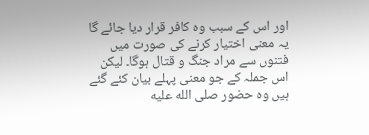اور اس کے سبب وہ کافر قرار دیا جائے گا یہ معنی اختیار کرنے کی صورت میں فتنوں سے مراد جنگ و قتال ہوگا۔ لیکن اس جملہ کے جو معنی پہلے بیان کئے گئے ہیں وہ حضور صلى الله عليه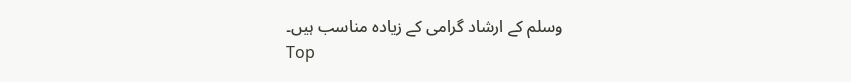وسلم کے ارشاد گرامی کے زیادہ مناسب ہیں۔
Top